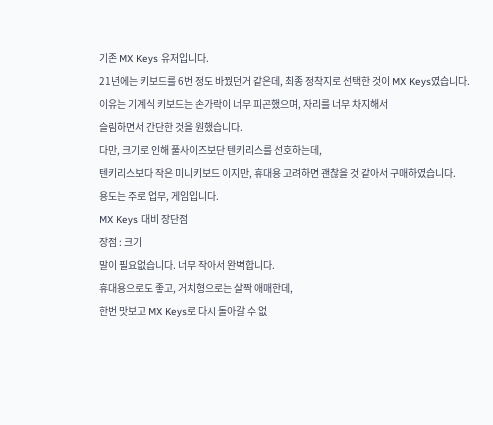기존 MX Keys 유저입니다.
21년에는 키보드를 6번 정도 바꿨던거 같은데, 최종 정착지로 선택한 것이 MX Keys였습니다.
이유는 기계식 키보드는 손가락이 너무 피곤했으며, 자리를 너무 차지해서
슬림하면서 간단한 것을 원했습니다.
다만, 크기로 인해 풀사이즈보단 텐키리스를 선호하는데,
텐키리스보다 작은 미니키보드 이지만, 휴대용 고려하면 괜찮을 것 같아서 구매하였습니다.
용도는 주로 업무, 게임입니다.
MX Keys 대비 장단점
장점 : 크기
말이 필요없습니다. 너무 작아서 완벽합니다.
휴대용으로도 좋고, 거치형으로는 살짝 애매한데,
한번 맛보고 MX Keys로 다시 돌아갈 수 없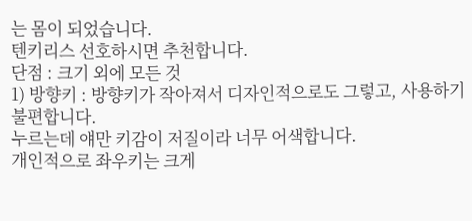는 몸이 되었습니다.
텐키리스 선호하시면 추천합니다.
단점 : 크기 외에 모든 것
1) 방향키 : 방향키가 작아져서 디자인적으로도 그렇고, 사용하기 불편합니다.
누르는데 얘만 키감이 저질이라 너무 어색합니다.
개인적으로 좌우키는 크게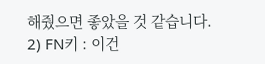해줬으면 좋았을 것 같습니다.
2) FN키 : 이건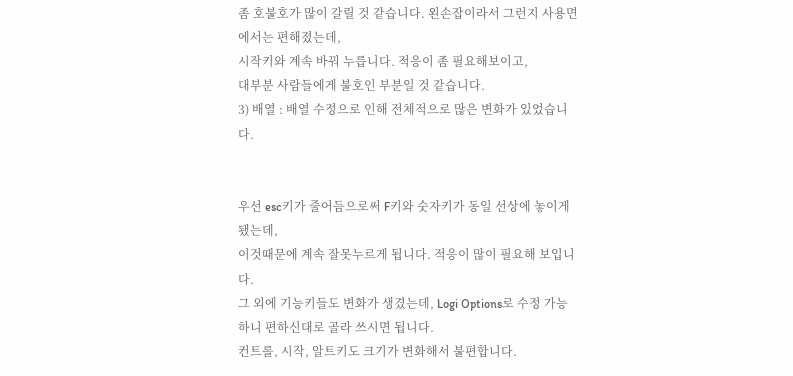좀 호불호가 많이 갈릴 것 같습니다. 왼손잡이라서 그런지 사용면에서는 편해졌는데,
시작키와 계속 바꿔 누릅니다. 적응이 좀 필요해보이고,
대부분 사람들에게 불호인 부분일 것 같습니다.
3) 배열 : 배열 수정으로 인해 전체적으로 많은 변화가 있었습니다.


우선 esc키가 줄어듬으로써 F키와 숫자키가 동일 선상에 놓이게 됐는데,
이것때문에 계속 잘못누르게 됩니다. 적응이 많이 필요해 보입니다.
그 외에 기능키들도 변화가 생겼는데, Logi Options로 수정 가능하니 편하신대로 골라 쓰시면 됩니다.
컨트롤, 시작, 알트키도 크기가 변화해서 불편합니다.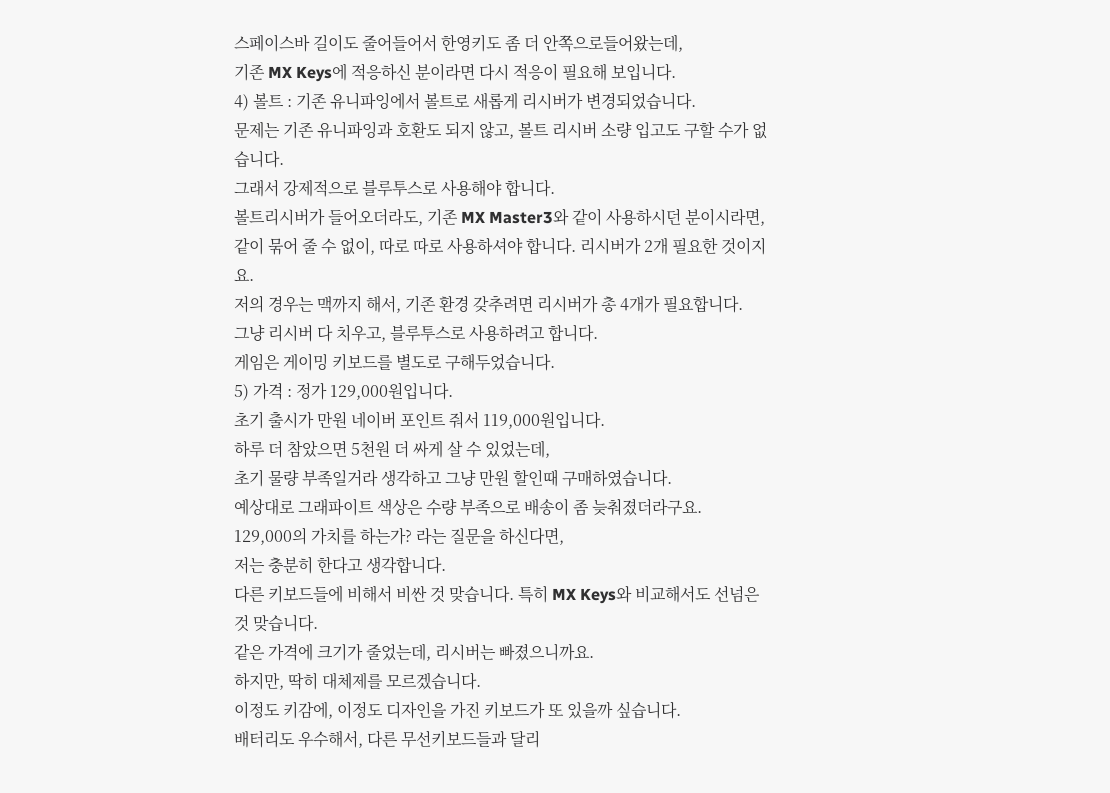스페이스바 길이도 줄어들어서 한영키도 좀 더 안쪽으로들어왔는데,
기존 MX Keys에 적응하신 분이라면 다시 적응이 필요해 보입니다.
4) 볼트 : 기존 유니파잉에서 볼트로 새롭게 리시버가 변경되었습니다.
문제는 기존 유니파잉과 호환도 되지 않고, 볼트 리시버 소량 입고도 구할 수가 없습니다.
그래서 강제적으로 블루투스로 사용해야 합니다.
볼트리시버가 들어오더라도, 기존 MX Master3와 같이 사용하시던 분이시라면,
같이 묶어 줄 수 없이, 따로 따로 사용하셔야 합니다. 리시버가 2개 필요한 것이지요.
저의 경우는 맥까지 해서, 기존 환경 갖추려면 리시버가 총 4개가 필요합니다.
그냥 리시버 다 치우고, 블루투스로 사용하려고 합니다.
게임은 게이밍 키보드를 별도로 구해두었습니다.
5) 가격 : 정가 129,000원입니다.
초기 출시가 만원 네이버 포인트 줘서 119,000원입니다.
하루 더 참았으면 5천원 더 싸게 살 수 있었는데,
초기 물량 부족일거라 생각하고 그냥 만원 할인때 구매하였습니다.
예상대로 그래파이트 색상은 수량 부족으로 배송이 좀 늦춰졌더라구요.
129,000의 가치를 하는가? 라는 질문을 하신다면,
저는 충분히 한다고 생각합니다.
다른 키보드들에 비해서 비싼 것 맞습니다. 특히 MX Keys와 비교해서도 선넘은 것 맞습니다.
같은 가격에 크기가 줄었는데, 리시버는 빠졌으니까요.
하지만, 딱히 대체제를 모르겠습니다.
이정도 키감에, 이정도 디자인을 가진 키보드가 또 있을까 싶습니다.
배터리도 우수해서, 다른 무선키보드들과 달리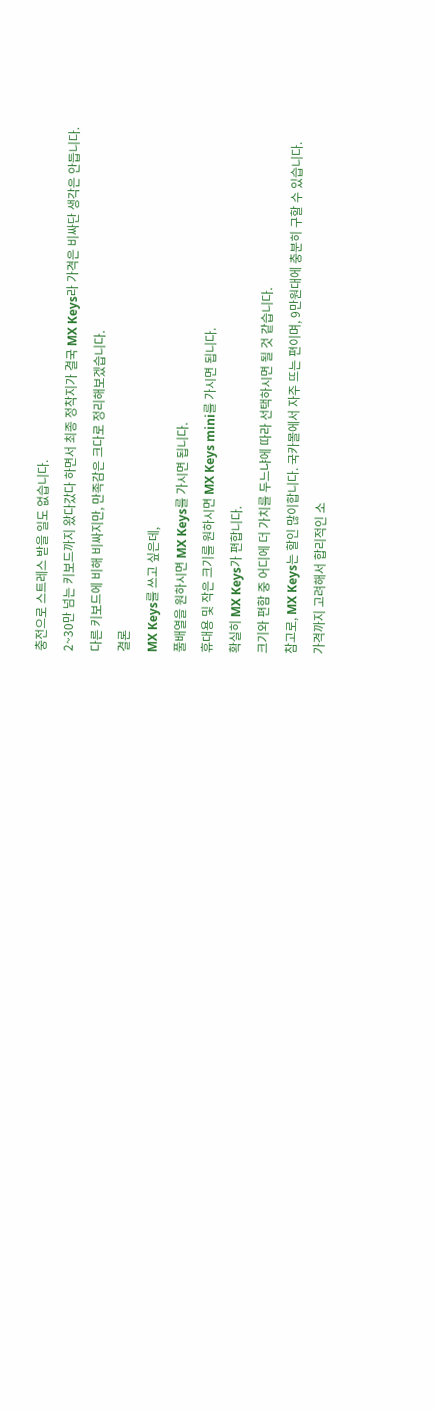충전으로 스트레스 받을 일도 없습니다.
2~30만 넘는 키보드까지 왔다갔다 하면서 최종 정착지가 결국 MX Keys라 가격은 비싸단 생각은 안듭니다.
다른 키보드에 비해 비싸지만, 만족감은 크다로 정리해보겠습니다.
결론
MX Keys를 쓰고 싶은데,
풀배열을 원하시면 MX Keys를 가시면 됩니다.
휴대용 및 작은 크기를 원하시면 MX Keys mini를 가시면 됩니다.
확실히 MX Keys가 편합니다.
크기와 편함 중 어디에 더 가치를 두느냐에 따라 선택하시면 될 것 같습니다.
참고로, MX Keys는 할인 많이합니다. 국카몰에서 자주 뜨는 편이며, 9만원대에 충분히 구할 수 있습니다.
가격까지 고려해서 합리적인 소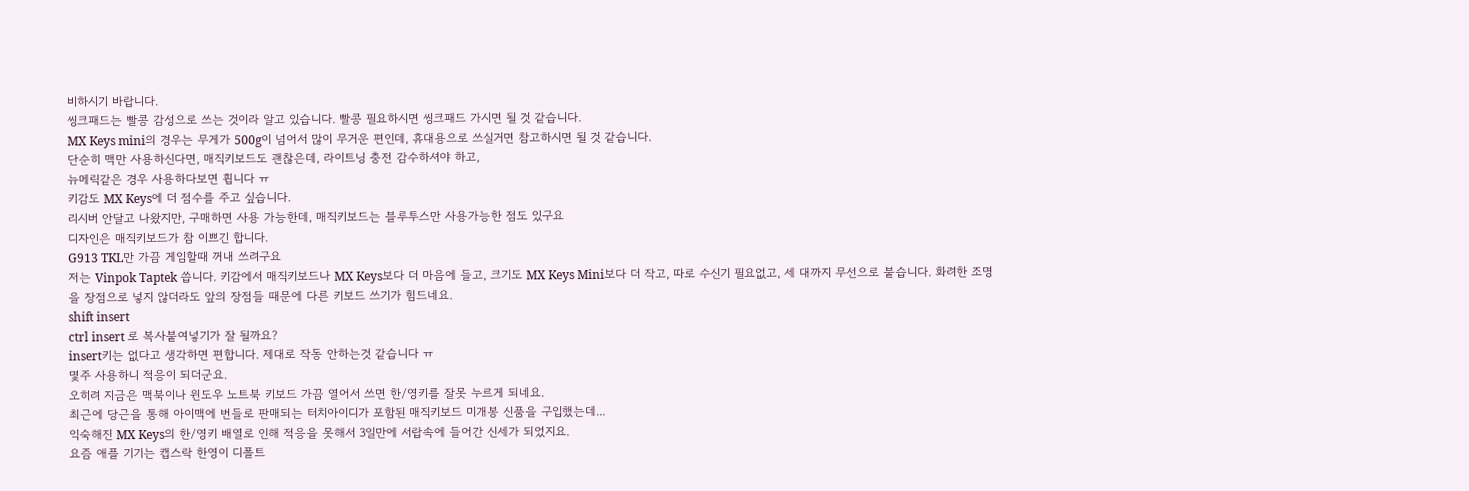비하시기 바랍니다.
씽크패드는 빨콩 감성으로 쓰는 것이라 알고 있습니다. 빨콩 필요하시면 씽크패드 가시면 될 것 같습니다.
MX Keys mini의 경우는 무게가 500g이 넘어서 많이 무거운 편인데, 휴대용으로 쓰실거면 참고하시면 될 것 같습니다.
단순히 맥만 사용하신다면, 매직키보드도 괜찮은데, 라이트닝 충전 감수하셔야 하고,
뉴메릭같은 경우 사용하다보면 휩니다 ㅠ
키감도 MX Keys에 더 점수를 주고 싶습니다.
리시버 안달고 나왔지만, 구매하면 사용 가능한데, 매직키보드는 블루투스만 사용가능한 점도 있구요
디자인은 매직키보드가 참 이쁘긴 합니다.
G913 TKL만 가끔 게임할때 꺼내 쓰려구요
저는 Vinpok Taptek 씁니다. 키감에서 매직키보드나 MX Keys보다 더 마음에 들고, 크기도 MX Keys Mini보다 더 작고, 따로 수신기 필요없고, 세 대까지 무선으로 붙습니다. 화려한 조명을 장점으로 넣지 않더라도 앞의 장점들 때문에 다른 키보드 쓰기가 힘드네요.
shift insert
ctrl insert 로 복사붙여넣기가 잘 될까요?
insert키는 없다고 생각하면 편합니다. 제대로 작동 안하는것 같습니다 ㅠ
몇주 사용하니 적응이 되더군요.
오히려 지금은 맥북이나 윈도우 노트북 키보드 가끔 열어서 쓰면 한/영키를 잘못 누르게 되네요.
최근에 당근을 통해 아이맥에 번들로 판매되는 터치아이디가 포함된 매직키보드 미개봉 신품을 구입했는데...
익숙해진 MX Keys의 한/영키 배열로 인해 적응을 못해서 3일만에 서랍속에 들어간 신세가 되었지요.
요즘 애플 기기는 캡스락 한영이 디폴트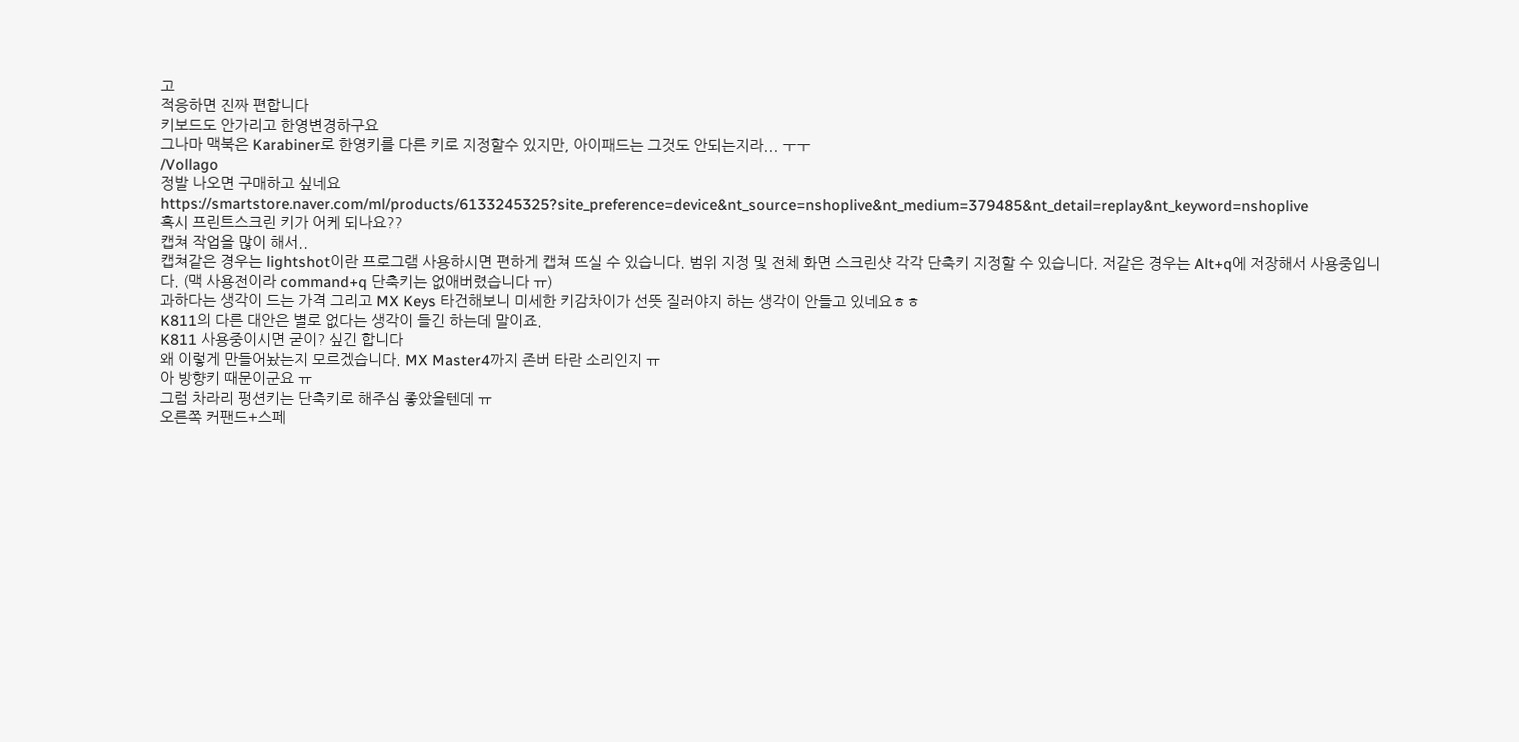고
적응하면 진짜 편합니다
키보드도 안가리고 한영변경하구요
그나마 맥북은 Karabiner로 한영키를 다른 키로 지정할수 있지만, 아이패드는 그것도 안되는지라... ㅜㅜ
/Vollago
정발 나오면 구매하고 싶네요
https://smartstore.naver.com/ml/products/6133245325?site_preference=device&nt_source=nshoplive&nt_medium=379485&nt_detail=replay&nt_keyword=nshoplive
혹시 프린트스크린 키가 어케 되나요??
캡쳐 작업을 많이 해서..
캡쳐같은 경우는 lightshot이란 프로그램 사용하시면 편하게 캡쳐 뜨실 수 있습니다. 범위 지정 및 전체 화면 스크린샷 각각 단축키 지정할 수 있습니다. 저같은 경우는 Alt+q에 저장해서 사용중입니다. (맥 사용전이라 command+q 단축키는 없애버렸습니다 ㅠ)
과하다는 생각이 드는 가격 그리고 MX Keys 타건해보니 미세한 키감차이가 선뜻 질러야지 하는 생각이 안들고 있네요ㅎㅎ
K811의 다른 대안은 별로 없다는 생각이 들긴 하는데 말이죠.
K811 사용중이시면 굳이? 싶긴 합니다
왜 이렇게 만들어놨는지 모르겠습니다. MX Master4까지 존버 타란 소리인지 ㅠ
아 방향키 때문이군요 ㅠ
그럼 차라리 펑션키는 단축키로 해주심 좋았을텐데 ㅠ
오른쪽 커팬드+스페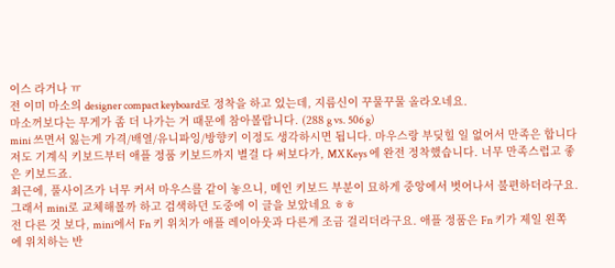이스 라거나 ㅠ
전 이미 마소의 designer compact keyboard로 정착을 하고 있는데, 지름신이 꾸물꾸물 올라오네요.
마소꺼보다는 무게가 좀 더 나가는 거 때문에 참아볼랍니다. (288 g vs. 506 g)
mini 쓰면서 잃는게 가격/배열/유니파잉/방향키 이정도 생각하시면 됩니다. 마우스랑 부딪힐 일 없어서 만족은 합니다
저도 기계식 키보드부터 애플 정품 키보드까지 별걸 다 써보다가, MX Keys 에 완전 정착했습니다. 너무 만족스럽고 좋은 키보드죠.
최근에, 풀사이즈가 너무 커서 마우스를 같이 놓으니, 메인 키보드 부분이 묘하게 중앙에서 벗어나서 불편하더라구요. 그래서 mini로 교체해볼까 하고 검색하던 도중에 이 글을 보았네요 ㅎㅎ
전 다른 것 보다, mini에서 Fn 키 위치가 애플 레이아웃과 다른게 조금 걸리더라구요. 애플 정품은 Fn 키가 제일 왼쪽에 위치하는 반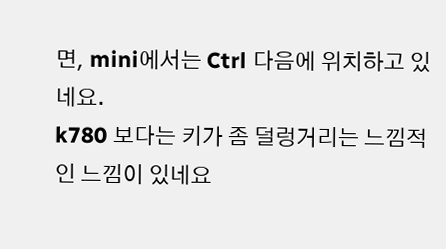면, mini에서는 Ctrl 다음에 위치하고 있네요.
k780 보다는 키가 좀 덜렁거리는 느낌적인 느낌이 있네요